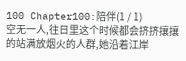100 Chapter100:陪伴(1 / 1)
空无一人,往日里这个时候都会挤挤攘攘的站满放烟火的人群,她沿着江岸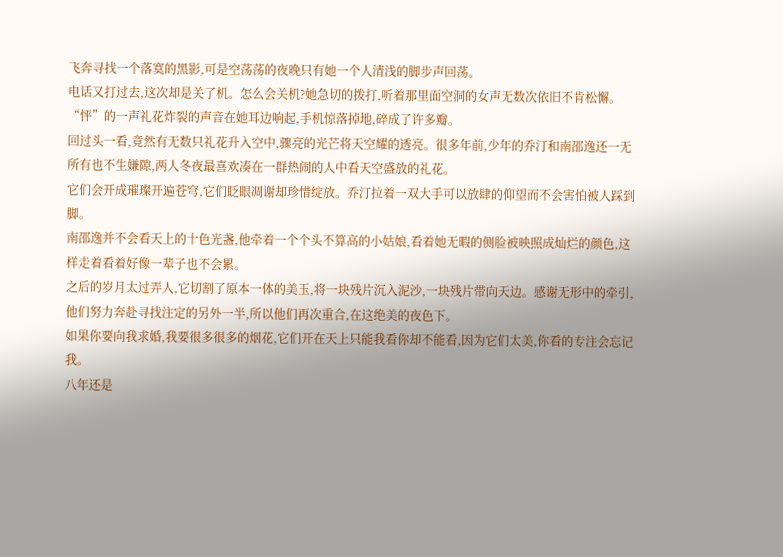飞奔寻找一个落寞的黑影,可是空荡荡的夜晚只有她一个人清浅的脚步声回荡。
电话又打过去,这次却是关了机。怎么会关机?她急切的拨打,听着那里面空洞的女声无数次依旧不肯松懈。
“怦”的一声礼花炸裂的声音在她耳边响起,手机惊落掉地,碎成了许多瓣。
回过头一看,竟然有无数只礼花升入空中,骤亮的光芒将天空耀的透亮。很多年前,少年的乔汀和南邵逸还一无所有也不生嫌隙,两人冬夜最喜欢凑在一群热闹的人中看天空盛放的礼花。
它们会开成璀璨开遍苍穹,它们眨眼凋谢却珍惜绽放。乔汀拉着一双大手可以放肆的仰望而不会害怕被人踩到脚。
南邵逸并不会看天上的十色光盏,他牵着一个个头不算高的小姑娘,看着她无暇的侧脸被映照成灿烂的颜色,这样走着看着好像一辈子也不会累。
之后的岁月太过弄人,它切割了原本一体的美玉,将一块残片沉入泥沙,一块残片带向天边。感谢无形中的牵引,他们努力奔赴寻找注定的另外一半,所以他们再次重合,在这绝美的夜色下。
如果你要向我求婚,我要很多很多的烟花,它们开在天上只能我看你却不能看,因为它们太美,你看的专注会忘记我。
八年还是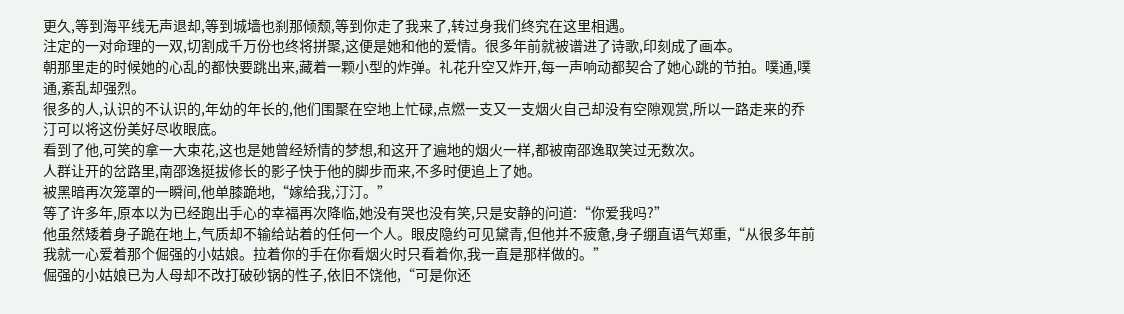更久,等到海平线无声退却,等到城墙也刹那倾颓,等到你走了我来了,转过身我们终究在这里相遇。
注定的一对命理的一双,切割成千万份也终将拼聚,这便是她和他的爱情。很多年前就被谱进了诗歌,印刻成了画本。
朝那里走的时候她的心乱的都快要跳出来,藏着一颗小型的炸弹。礼花升空又炸开,每一声响动都契合了她心跳的节拍。噗通,噗通,紊乱却强烈。
很多的人,认识的不认识的,年幼的年长的,他们围聚在空地上忙碌,点燃一支又一支烟火自己却没有空隙观赏,所以一路走来的乔汀可以将这份美好尽收眼底。
看到了他,可笑的拿一大束花,这也是她曾经矫情的梦想,和这开了遍地的烟火一样,都被南邵逸取笑过无数次。
人群让开的岔路里,南邵逸挺拔修长的影子快于他的脚步而来,不多时便追上了她。
被黑暗再次笼罩的一瞬间,他单膝跪地,“嫁给我,汀汀。”
等了许多年,原本以为已经跑出手心的幸福再次降临,她没有哭也没有笑,只是安静的问道:“你爱我吗?”
他虽然矮着身子跪在地上,气质却不输给站着的任何一个人。眼皮隐约可见黛青,但他并不疲惫,身子绷直语气郑重,“从很多年前我就一心爱着那个倔强的小姑娘。拉着你的手在你看烟火时只看着你,我一直是那样做的。”
倔强的小姑娘已为人母却不改打破砂锅的性子,依旧不饶他,“可是你还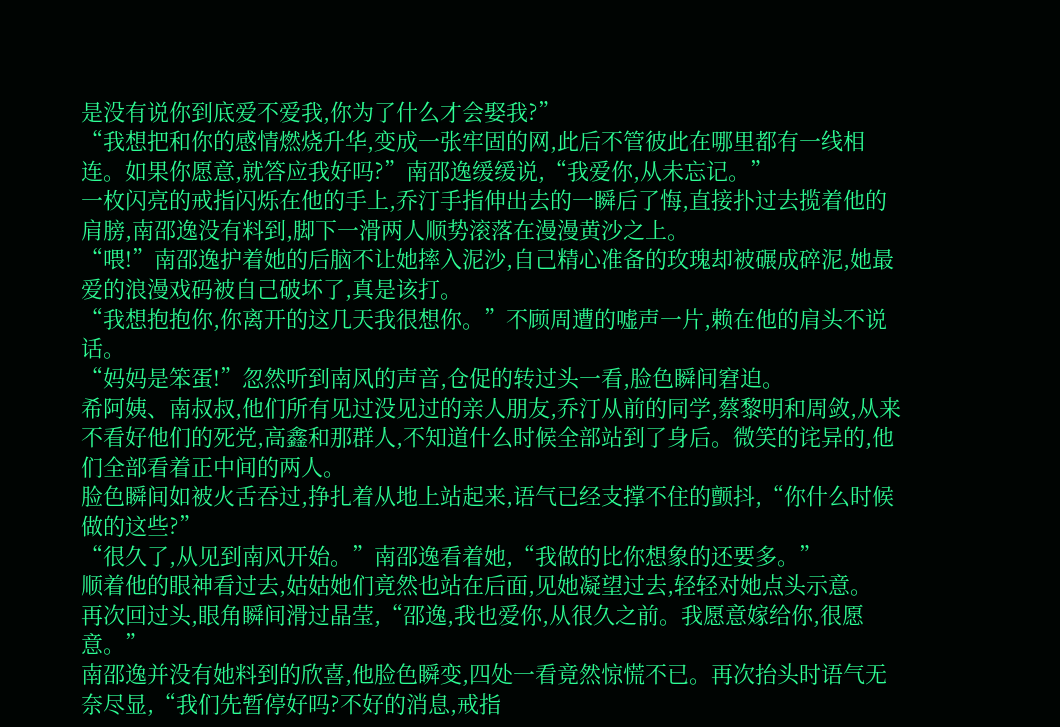是没有说你到底爱不爱我,你为了什么才会娶我?”
“我想把和你的感情燃烧升华,变成一张牢固的网,此后不管彼此在哪里都有一线相连。如果你愿意,就答应我好吗?”南邵逸缓缓说,“我爱你,从未忘记。”
一枚闪亮的戒指闪烁在他的手上,乔汀手指伸出去的一瞬后了悔,直接扑过去揽着他的肩膀,南邵逸没有料到,脚下一滑两人顺势滚落在漫漫黄沙之上。
“喂!”南邵逸护着她的后脑不让她摔入泥沙,自己精心准备的玫瑰却被碾成碎泥,她最爱的浪漫戏码被自己破坏了,真是该打。
“我想抱抱你,你离开的这几天我很想你。”不顾周遭的嘘声一片,赖在他的肩头不说话。
“妈妈是笨蛋!”忽然听到南风的声音,仓促的转过头一看,脸色瞬间窘迫。
希阿姨、南叔叔,他们所有见过没见过的亲人朋友,乔汀从前的同学,蔡黎明和周敛,从来不看好他们的死党,高鑫和那群人,不知道什么时候全部站到了身后。微笑的诧异的,他们全部看着正中间的两人。
脸色瞬间如被火舌吞过,挣扎着从地上站起来,语气已经支撑不住的颤抖,“你什么时候做的这些?”
“很久了,从见到南风开始。”南邵逸看着她,“我做的比你想象的还要多。”
顺着他的眼神看过去,姑姑她们竟然也站在后面,见她凝望过去,轻轻对她点头示意。
再次回过头,眼角瞬间滑过晶莹,“邵逸,我也爱你,从很久之前。我愿意嫁给你,很愿意。”
南邵逸并没有她料到的欣喜,他脸色瞬变,四处一看竟然惊慌不已。再次抬头时语气无奈尽显,“我们先暂停好吗?不好的消息,戒指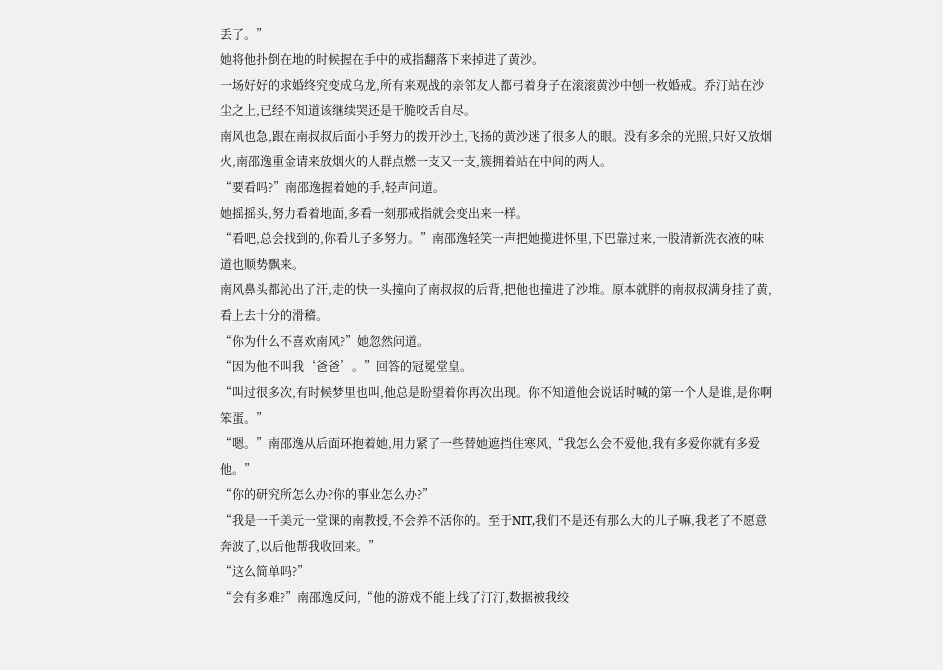丢了。”
她将他扑倒在地的时候握在手中的戒指翻落下来掉进了黄沙。
一场好好的求婚终究变成乌龙,所有来观战的亲邻友人都弓着身子在滚滚黄沙中刨一枚婚戒。乔汀站在沙尘之上,已经不知道该继续哭还是干脆咬舌自尽。
南风也急,跟在南叔叔后面小手努力的拨开沙土,飞扬的黄沙迷了很多人的眼。没有多余的光照,只好又放烟火,南邵逸重金请来放烟火的人群点燃一支又一支,簇拥着站在中间的两人。
“要看吗?”南邵逸握着她的手,轻声问道。
她摇摇头,努力看着地面,多看一刻那戒指就会变出来一样。
“看吧,总会找到的,你看儿子多努力。”南邵逸轻笑一声把她揽进怀里,下巴靠过来,一股清新洗衣液的味道也顺势飘来。
南风鼻头都沁出了汗,走的快一头撞向了南叔叔的后背,把他也撞进了沙堆。原本就胖的南叔叔满身挂了黄,看上去十分的滑稽。
“你为什么不喜欢南风?”她忽然问道。
“因为他不叫我‘爸爸’。”回答的冠冕堂皇。
“叫过很多次,有时候梦里也叫,他总是盼望着你再次出现。你不知道他会说话时喊的第一个人是谁,是你啊笨蛋。”
“嗯。”南邵逸从后面环抱着她,用力紧了一些替她遮挡住寒风,“我怎么会不爱他,我有多爱你就有多爱他。”
“你的研究所怎么办?你的事业怎么办?”
“我是一千美元一堂课的南教授,不会养不活你的。至于NIT,我们不是还有那么大的儿子嘛,我老了不愿意奔波了,以后他帮我收回来。”
“这么简单吗?”
“会有多难?”南邵逸反问,“他的游戏不能上线了汀汀,数据被我绞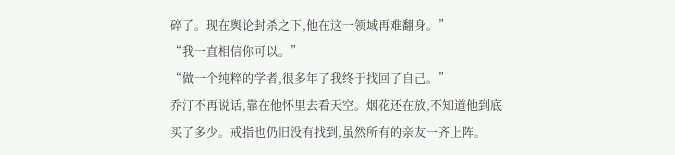碎了。现在舆论封杀之下,他在这一领域再难翻身。”
“我一直相信你可以。”
“做一个纯粹的学者,很多年了我终于找回了自己。”
乔汀不再说话,靠在他怀里去看天空。烟花还在放,不知道他到底买了多少。戒指也仍旧没有找到,虽然所有的亲友一齐上阵。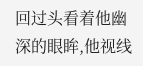回过头看着他幽深的眼眸,他视线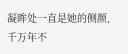凝眸处一直是她的侧颜,千万年不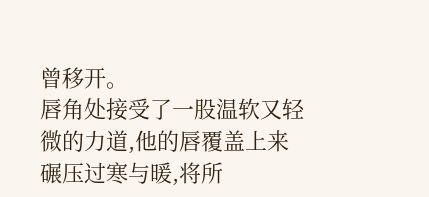曾移开。
唇角处接受了一股温软又轻微的力道,他的唇覆盖上来碾压过寒与暖,将所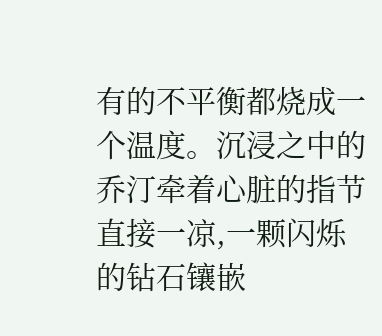有的不平衡都烧成一个温度。沉浸之中的乔汀牵着心脏的指节直接一凉,一颗闪烁的钻石镶嵌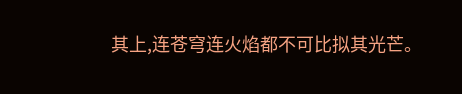其上,连苍穹连火焰都不可比拟其光芒。